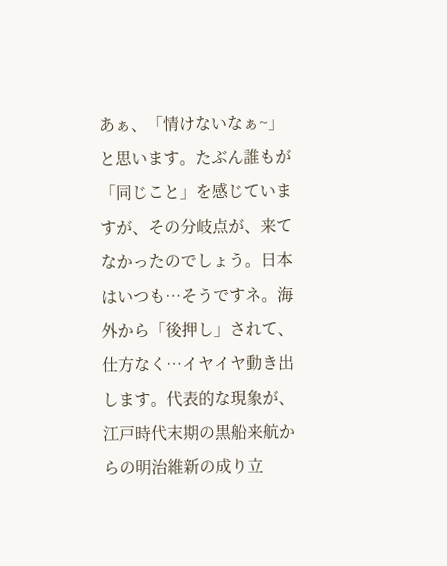あぁ、「情けないなぁ~」と思います。たぶん誰もが「同じこと」を感じていますが、その分岐点が、来てなかったのでしょう。日本はいつも…そうですネ。海外から「後押し」されて、仕方なく…イヤイヤ動き出します。代表的な現象が、江戸時代末期の黒船来航からの明治維新の成り立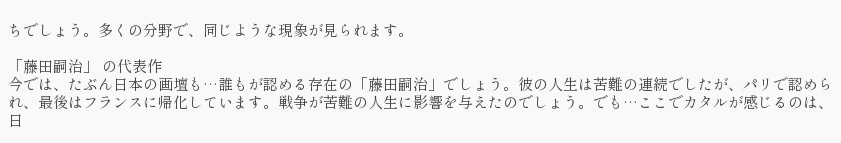ちでしょう。多くの分野で、同じような現象が見られます。

「藤田嗣治」 の代表作
今では、たぶん日本の画壇も…誰もが認める存在の「藤田嗣治」でしょう。彼の人生は苦難の連続でしたが、パリで認められ、最後はフランスに帰化しています。戦争が苦難の人生に影響を与えたのでしょう。でも…ここでカタルが感じるのは、日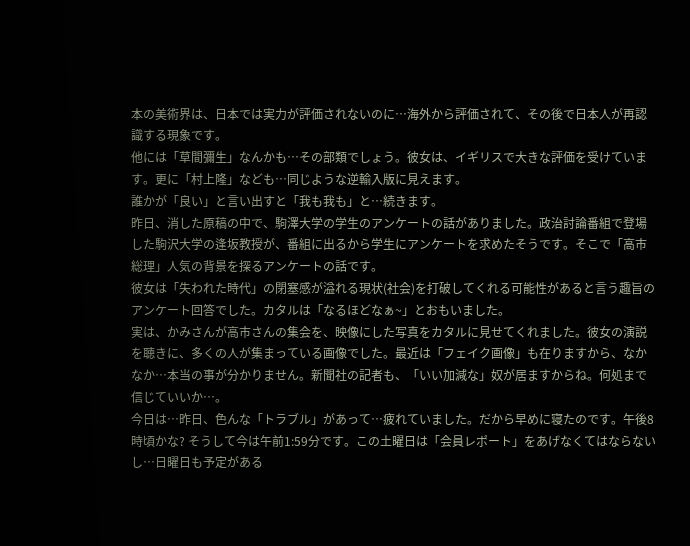本の美術界は、日本では実力が評価されないのに…海外から評価されて、その後で日本人が再認識する現象です。
他には「草間彌生」なんかも…その部類でしょう。彼女は、イギリスで大きな評価を受けています。更に「村上隆」なども…同じような逆輸入版に見えます。
誰かが「良い」と言い出すと「我も我も」と…続きます。
昨日、消した原稿の中で、駒澤大学の学生のアンケートの話がありました。政治討論番組で登場した駒沢大学の逢坂教授が、番組に出るから学生にアンケートを求めたそうです。そこで「高市総理」人気の背景を探るアンケートの話です。
彼女は「失われた時代」の閉塞感が溢れる現状(社会)を打破してくれる可能性があると言う趣旨のアンケート回答でした。カタルは「なるほどなぁ~」とおもいました。
実は、かみさんが高市さんの集会を、映像にした写真をカタルに見せてくれました。彼女の演説を聴きに、多くの人が集まっている画像でした。最近は「フェイク画像」も在りますから、なかなか…本当の事が分かりません。新聞社の記者も、「いい加減な」奴が居ますからね。何処まで信じていいか…。
今日は…昨日、色んな「トラブル」があって…疲れていました。だから早めに寝たのです。午後8時頃かな? そうして今は午前1:59分です。この土曜日は「会員レポート」をあげなくてはならないし…日曜日も予定がある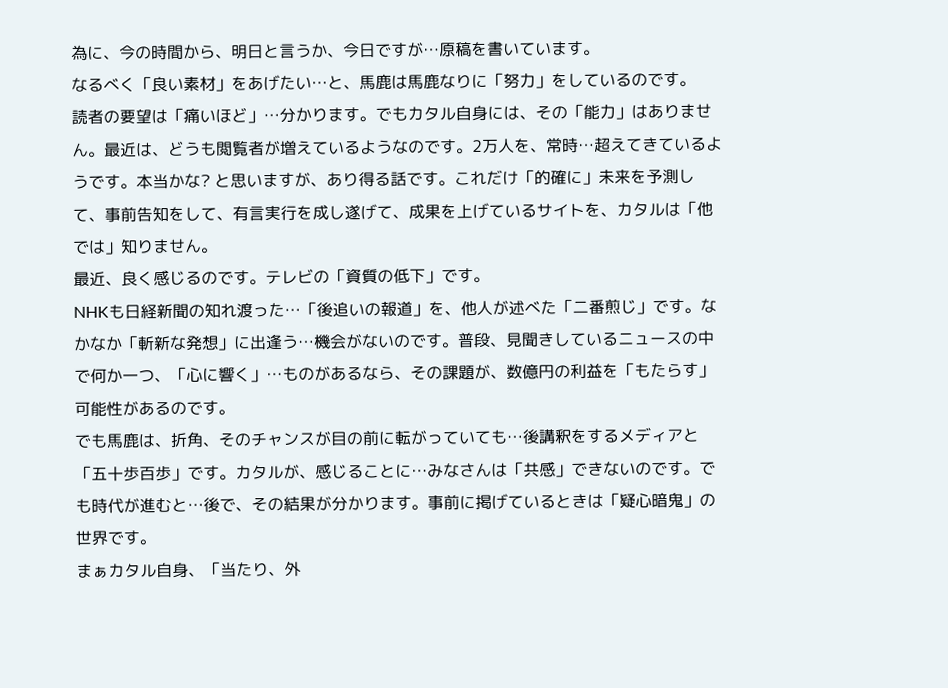為に、今の時間から、明日と言うか、今日ですが…原稿を書いています。
なるべく「良い素材」をあげたい…と、馬鹿は馬鹿なりに「努力」をしているのです。
読者の要望は「痛いほど」…分かります。でもカタル自身には、その「能力」はありません。最近は、どうも閲覧者が増えているようなのです。2万人を、常時…超えてきているようです。本当かな? と思いますが、あり得る話です。これだけ「的確に」未来を予測して、事前告知をして、有言実行を成し遂げて、成果を上げているサイトを、カタルは「他では」知りません。
最近、良く感じるのです。テレビの「資質の低下」です。
NHKも日経新聞の知れ渡った…「後追いの報道」を、他人が述べた「二番煎じ」です。なかなか「斬新な発想」に出逢う…機会がないのです。普段、見聞きしているニュースの中で何か一つ、「心に響く」…ものがあるなら、その課題が、数億円の利益を「もたらす」可能性があるのです。
でも馬鹿は、折角、そのチャンスが目の前に転がっていても…後講釈をするメディアと「五十歩百歩」です。カタルが、感じることに…みなさんは「共感」できないのです。でも時代が進むと…後で、その結果が分かります。事前に掲げているときは「疑心暗鬼」の世界です。
まぁカタル自身、「当たり、外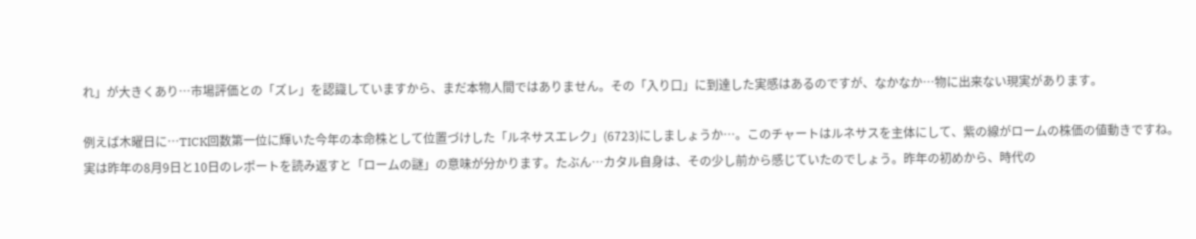れ」が大きくあり…市場評価との「ズレ」を認識していますから、まだ本物人間ではありません。その「入り口」に到達した実感はあるのですが、なかなか…物に出来ない現実があります。

例えば木曜日に…TICK回数第一位に輝いた今年の本命株として位置づけした「ルネサスエレク」(6723)にしましょうか…。このチャートはルネサスを主体にして、紫の線がロームの株価の値動きですね。
実は昨年の8月9日と10日のレポートを読み返すと「ロームの謎」の意味が分かります。たぶん…カタル自身は、その少し前から感じていたのでしょう。昨年の初めから、時代の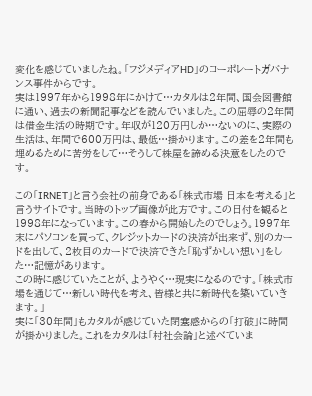変化を感じていましたね。「フジメディアHD」のコーポレートガバナンス事件からです。
実は1997年から1998年にかけて…カタルは2年間、国会図書館に通い、過去の新聞記事などを読んでいました。この屈辱の2年間は借金生活の時期です。年収が120万円しか…ないのに、実際の生活は、年間で600万円は、最低…掛かります。この差を2年間も埋めるために苦労をして…そうして株屋を諦める決意をしたのです。

この「IRNET」と言う会社の前身である「株式市場 日本を考える」と言うサイトです。当時のトップ画像が此方です。この日付を観ると1998年になっています。この春から開始したのでしょう。1997年末にパソコンを買って、クレジットカードの決済が出来ず、別のカードを出して、2枚目のカードで決済できた「恥ずかしい想い」をした…記憶があります。
この時に感じていたことが、ようやく…現実になるのです。「株式市場を通じて…新しい時代を考え、皆様と共に新時代を築いていきます。」
実に「30年間」もカタルが感じていた閉塞感からの「打破」に時間が掛かりました。これをカタルは「村社会論」と述べていま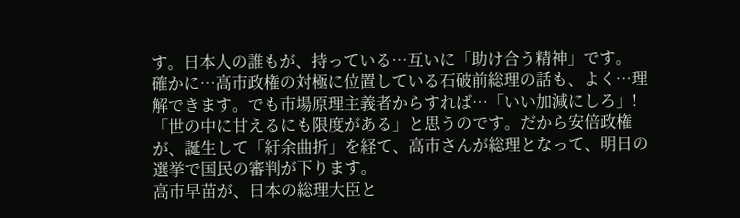す。日本人の誰もが、持っている…互いに「助け合う精神」です。
確かに…高市政権の対極に位置している石破前総理の話も、よく…理解できます。でも市場原理主義者からすれば…「いい加減にしろ」! 「世の中に甘えるにも限度がある」と思うのです。だから安倍政権が、誕生して「紆余曲折」を経て、高市さんが総理となって、明日の選挙で国民の審判が下ります。
高市早苗が、日本の総理大臣と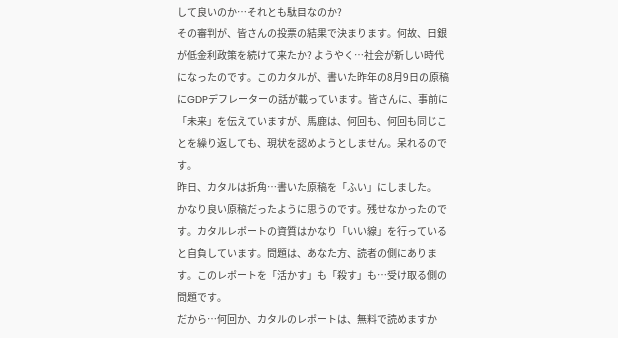して良いのか…それとも駄目なのか?
その審判が、皆さんの投票の結果で決まります。何故、日銀が低金利政策を続けて来たか? ようやく…社会が新しい時代になったのです。このカタルが、書いた昨年の8月9日の原稿にGDPデフレーターの話が載っています。皆さんに、事前に「未来」を伝えていますが、馬鹿は、何回も、何回も同じことを繰り返しても、現状を認めようとしません。呆れるのです。
昨日、カタルは折角…書いた原稿を「ふい」にしました。
かなり良い原稿だったように思うのです。残せなかったのです。カタルレポートの資質はかなり「いい線」を行っていると自負しています。問題は、あなた方、読者の側にあります。このレポートを「活かす」も「殺す」も…受け取る側の問題です。
だから…何回か、カタルのレポートは、無料で読めますか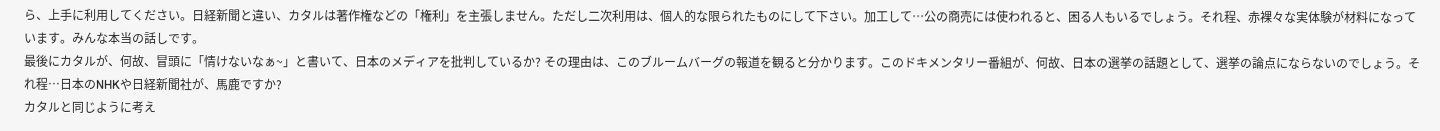ら、上手に利用してください。日経新聞と違い、カタルは著作権などの「権利」を主張しません。ただし二次利用は、個人的な限られたものにして下さい。加工して…公の商売には使われると、困る人もいるでしょう。それ程、赤裸々な実体験が材料になっています。みんな本当の話しです。
最後にカタルが、何故、冒頭に「情けないなぁ~」と書いて、日本のメディアを批判しているか? その理由は、このブルームバーグの報道を観ると分かります。このドキメンタリー番組が、何故、日本の選挙の話題として、選挙の論点にならないのでしょう。それ程…日本のNHKや日経新聞社が、馬鹿ですか?
カタルと同じように考え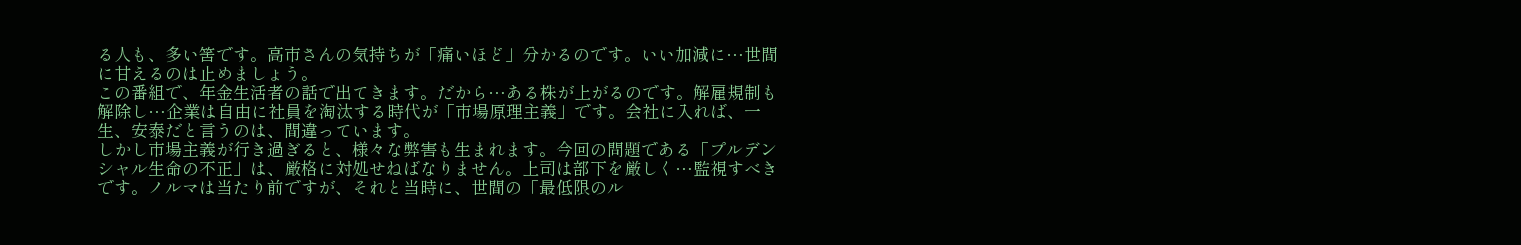る人も、多い筈です。高市さんの気持ちが「痛いほど」分かるのです。いい加減に…世間に甘えるのは止めましょう。
この番組で、年金生活者の話で出てきます。だから…ある株が上がるのです。解雇規制も解除し…企業は自由に社員を淘汰する時代が「市場原理主義」です。会社に入れば、一生、安泰だと言うのは、間違っています。
しかし市場主義が行き過ぎると、様々な弊害も生まれます。今回の問題である「プルデンシャル生命の不正」は、厳格に対処せねばなりません。上司は部下を厳しく…監視すべきです。ノルマは当たり前ですが、それと当時に、世間の「最低限のル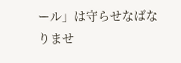ール」は守らせなばなりませ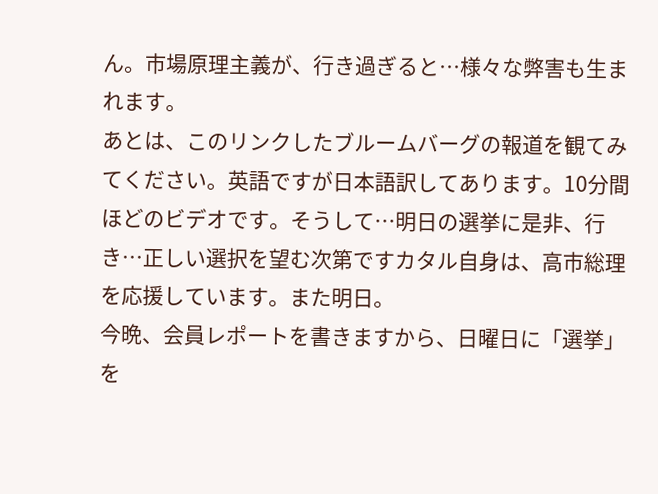ん。市場原理主義が、行き過ぎると…様々な弊害も生まれます。
あとは、このリンクしたブルームバーグの報道を観てみてください。英語ですが日本語訳してあります。10分間ほどのビデオです。そうして…明日の選挙に是非、行き…正しい選択を望む次第ですカタル自身は、高市総理を応援しています。また明日。
今晩、会員レポートを書きますから、日曜日に「選挙」を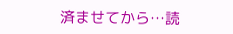済ませてから…読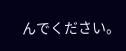んでください。